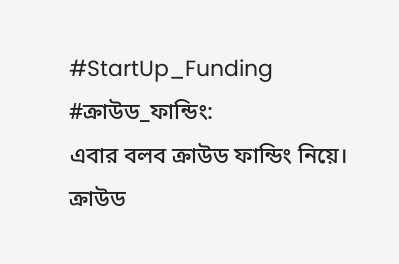#StartUp_Funding
#ক্রাউড_ফান্ডিং:
এবার বলব ক্রাউড ফান্ডিং নিয়ে। ক্রাউড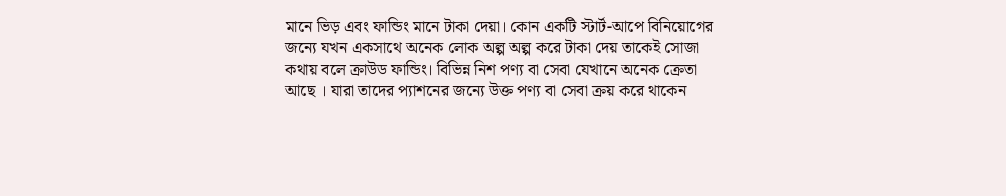মানে ভিড় এবং ফান্ডিং মানে টাকা দেয়া। কোন একটি স্টার্ট-আপে বিনিয়োগের জন্যে যখন একসাথে অনেক লোক অল্প অল্প করে টাকা দেয় তাকেই সোজা কথায় বলে ক্রাউড ফান্ডিং। বিভিন্ন নিশ পণ্য বা সেবা যেখানে অনেক ক্রেতা আছে । যারা তাদের প্যাশনের জন্যে উক্ত পণ্য বা সেবা ক্রয় করে থাকেন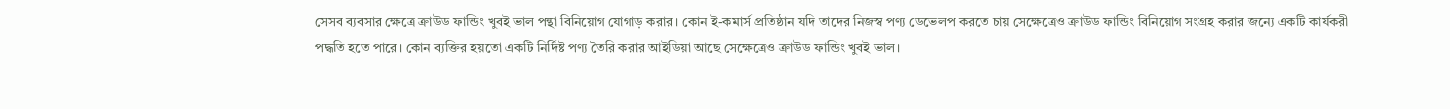সেসব ব্যবসার ক্ষেত্রে ক্রাউড ফান্ডিং খুবই ভাল পন্থা বিনিয়োগ যোগাড় করার। কোন ই-কমার্স প্রতিষ্ঠান যদি তাদের নিজস্ব পণ্য ডেভেলপ করতে চায় সেক্ষেত্রেও ক্রাউড ফান্ডিং বিনিয়োগ সংগ্রহ করার জন্যে একটি কার্যকরী পদ্ধতি হতে পারে। কোন ব্যক্তির হয়তো একটি নির্দিষ্ট পণ্য তৈরি করার আইডিয়া আছে সেক্ষেত্রেও ক্রাউড ফান্ডিং খুবই ভাল।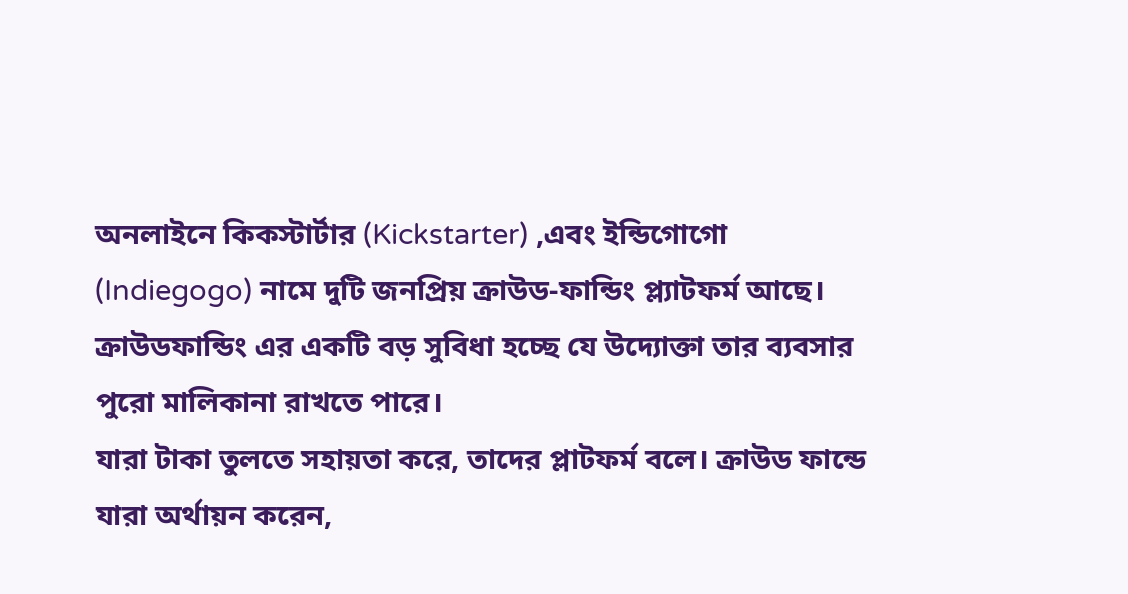অনলাইনে কিকস্টার্টার (Kickstarter) ,এবং ইন্ডিগোগো (Indiegogo) নামে দুটি জনপ্রিয় ক্রাউড-ফান্ডিং প্ল্যাটফর্ম আছে। ক্রাউডফান্ডিং এর একটি বড় সুবিধা হচ্ছে যে উদ্যোক্তা তার ব্যবসার পুরো মালিকানা রাখতে পারে।
যারা টাকা তুলতে সহায়তা করে, তাদের প্লাটফর্ম বলে। ক্রাউড ফান্ডে যারা অর্থায়ন করেন,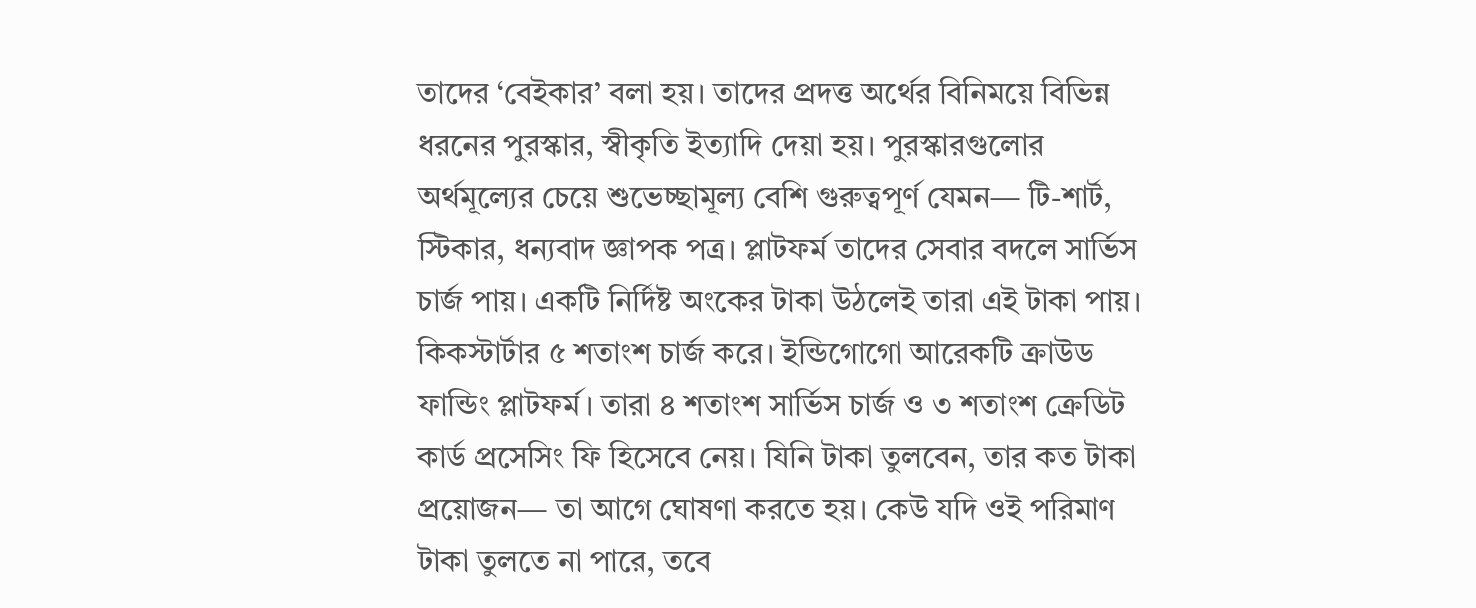তাদের ‘বেইকার’ বলা হয়। তাদের প্রদত্ত অর্থের বিনিময়ে বিভিন্ন ধরনের পুরস্কার, স্বীকৃতি ইত্যাদি দেয়া হয়। পুরস্কারগুলোর অর্থমূল্যের চেয়ে শুভেচ্ছামূল্য বেশি গুরুত্বপূর্ণ যেমন— টি-শার্ট, স্টিকার, ধন্যবাদ জ্ঞাপক পত্র। প্লাটফর্ম তাদের সেবার বদলে সার্ভিস চার্জ পায়। একটি নির্দিষ্ট অংকের টাকা উঠলেই তারা এই টাকা পায়। কিকস্টার্টার ৫ শতাংশ চার্জ করে। ইন্ডিগোগো আরেকটি ক্রাউড ফান্ডিং প্লাটফর্ম। তারা ৪ শতাংশ সার্ভিস চার্জ ও ৩ শতাংশ ক্রেডিট কার্ড প্রসেসিং ফি হিসেবে নেয়। যিনি টাকা তুলবেন, তার কত টাকা প্রয়োজন— তা আগে ঘোষণা করতে হয়। কেউ যদি ওই পরিমাণ টাকা তুলতে না পারে, তবে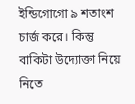ইন্ডিগোগো ৯ শতাংশ চার্জ করে। কিন্তু বাকিটা উদ্যোক্তা নিয়ে নিতে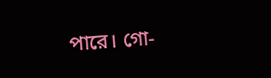পারে। গো-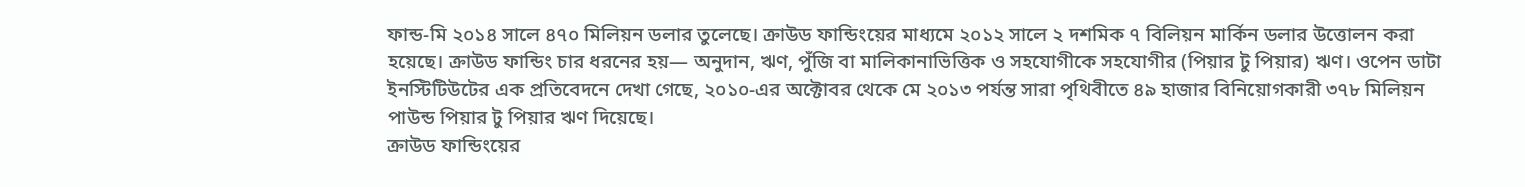ফান্ড-মি ২০১৪ সালে ৪৭০ মিলিয়ন ডলার তুলেছে। ক্রাউড ফান্ডিংয়ের মাধ্যমে ২০১২ সালে ২ দশমিক ৭ বিলিয়ন মার্কিন ডলার উত্তোলন করা হয়েছে। ক্রাউড ফান্ডিং চার ধরনের হয়— অনুদান, ঋণ, পুঁজি বা মালিকানাভিত্তিক ও সহযোগীকে সহযোগীর (পিয়ার টু পিয়ার) ঋণ। ওপেন ডাটা ইনস্টিটিউটের এক প্রতিবেদনে দেখা গেছে, ২০১০-এর অক্টোবর থেকে মে ২০১৩ পর্যন্ত সারা পৃথিবীতে ৪৯ হাজার বিনিয়োগকারী ৩৭৮ মিলিয়ন পাউন্ড পিয়ার টু পিয়ার ঋণ দিয়েছে।
ক্রাউড ফান্ডিংয়ের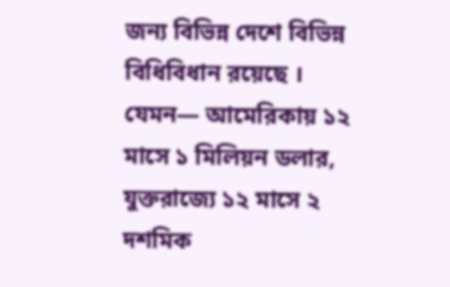জন্য বিভিন্ন দেশে বিভিন্ন বিধিবিধান রয়েছে । যেমন— আমেরিকায় ১২ মাসে ১ মিলিয়ন ডলার, যুক্তরাজ্যে ১২ মাসে ২ দশমিক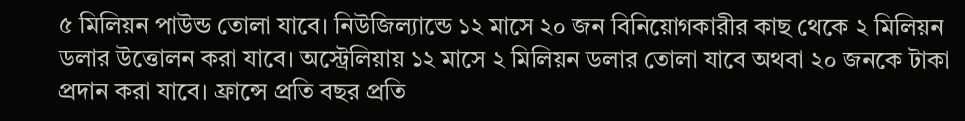৫ মিলিয়ন পাউন্ড তোলা যাবে। নিউজিল্যান্ডে ১২ মাসে ২০ জন বিনিয়োগকারীর কাছ থেকে ২ মিলিয়ন ডলার উত্তোলন করা যাবে। অস্ট্রেলিয়ায় ১২ মাসে ২ মিলিয়ন ডলার তোলা যাবে অথবা ২০ জনকে টাকা প্রদান করা যাবে। ফ্রান্সে প্রতি বছর প্রতি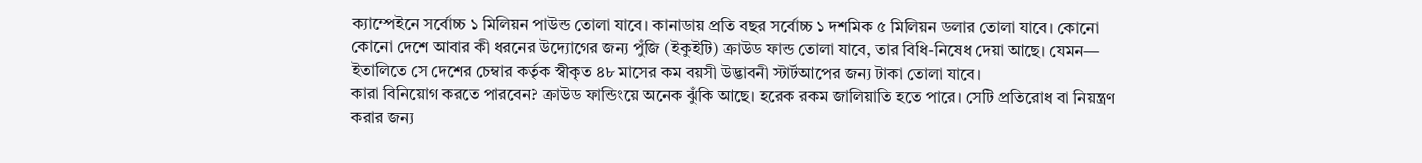ক্যাম্পেইনে সর্বোচ্চ ১ মিলিয়ন পাউন্ড তোলা যাবে। কানাডায় প্রতি বছর সর্বোচ্চ ১ দশমিক ৫ মিলিয়ন ডলার তোলা যাবে। কোনো কোনো দেশে আবার কী ধরনের উদ্যোগের জন্য পুঁজি (ইকুইটি) ক্রাউড ফান্ড তোলা যাবে, তার বিধি-নিষেধ দেয়া আছে। যেমন— ইতালিতে সে দেশের চেম্বার কর্তৃক স্বীকৃত ৪৮ মাসের কম বয়সী উদ্ভাবনী স্টার্টআপের জন্য টাকা তোলা যাবে।
কারা বিনিয়োগ করতে পারবেন? ক্রাউড ফান্ডিংয়ে অনেক ঝুঁকি আছে। হরেক রকম জালিয়াতি হতে পারে। সেটি প্রতিরোধ বা নিয়ন্ত্রণ করার জন্য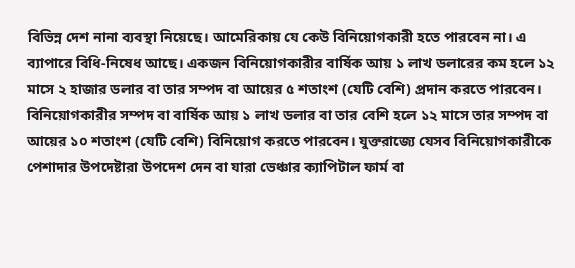বিভিন্ন দেশ নানা ব্যবস্থা নিয়েছে। আমেরিকায় যে কেউ বিনিয়োগকারী হতে পারবেন না। এ ব্যাপারে বিধি-নিষেধ আছে। একজন বিনিয়োগকারীর বার্ষিক আয় ১ লাখ ডলারের কম হলে ১২ মাসে ২ হাজার ডলার বা তার সম্পদ বা আয়ের ৫ শতাংশ (যেটি বেশি) প্রদান করতে পারবেন। বিনিয়োগকারীর সম্পদ বা বার্ষিক আয় ১ লাখ ডলার বা তার বেশি হলে ১২ মাসে তার সম্পদ বা আয়ের ১০ শতাংশ (যেটি বেশি) বিনিয়োগ করতে পারবেন। যুক্তরাজ্যে যেসব বিনিয়োগকারীকে পেশাদার উপদেষ্টারা উপদেশ দেন বা যারা ভেঞ্চার ক্যাপিটাল ফার্ম বা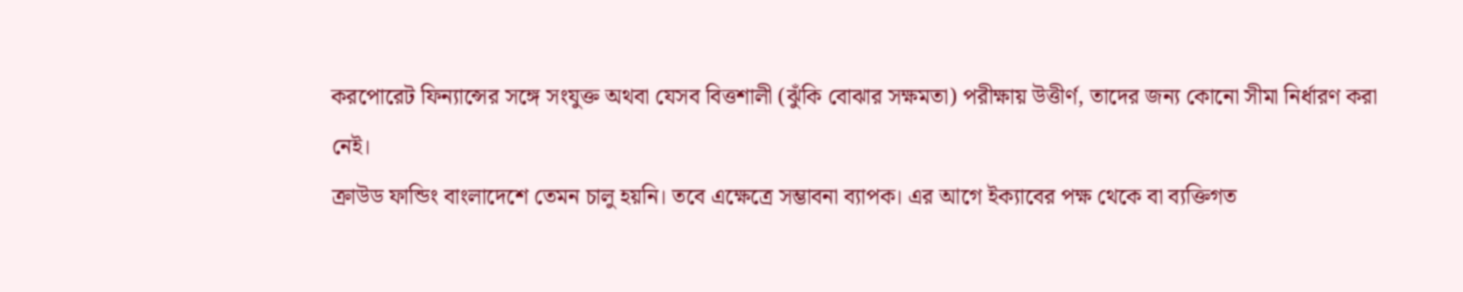করপোরেট ফিন্যান্সের সঙ্গে সংযুক্ত অথবা যেসব বিত্তশালী (ঝুঁকি বোঝার সক্ষমতা) পরীক্ষায় উত্তীর্ণ, তাদের জন্য কোনো সীমা নির্ধারণ করা নেই।
ক্রাউড ফান্ডিং বাংলাদেশে তেমন চালু হয়নি। তবে এক্ষেত্রে সম্ভাবনা ব্যাপক। এর আগে ইক্যাবের পক্ষ থেকে বা ব্যক্তিগত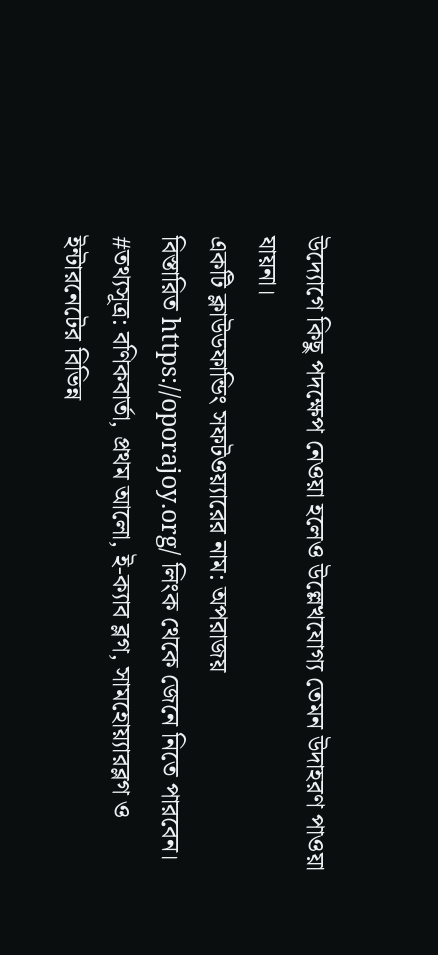উদ্যোগে কিছু পদক্ষেপ নেওয়া হলেও উল্লেখযোগ্য তেমন উদাহরণ পাওয়া যায়না।
একটি ক্লাউডফান্ডিং সফটওয়্যারের নাম: অপরাজয়
বিস্তারিত https://oporajoy.org/ লিংক থেকে জেনে নিতে পারবেন।
#তথ্যসূত্র: বণিকবার্তা, প্রথম আলো, ই-ক্যাব ব্লগ, সামহোয়্যারব্লগ ও ইন্টারনেটের বিভিন্ন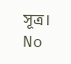সূত্র।
No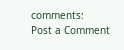comments:
Post a Comment